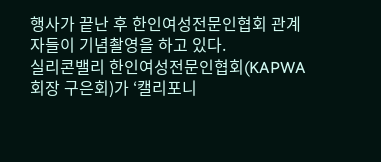행사가 끝난 후 한인여성전문인협회 관계자들이 기념촬영을 하고 있다.
실리콘밸리 한인여성전문인협회(KAPWA 회장 구은회)가 ‘캘리포니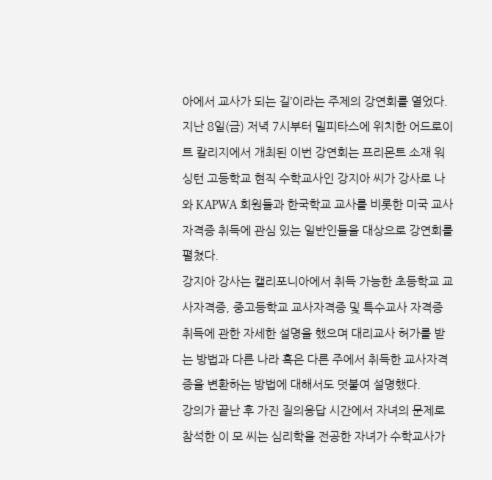아에서 교사가 되는 길’이라는 주제의 강연회를 열었다.
지난 8일(금) 저녁 7시부터 밀피타스에 위치한 어드로이트 칼리지에서 개최된 이번 강연회는 프리몬트 소재 워싱턴 고등학교 현직 수학교사인 강지아 씨가 강사로 나와 KAPWA 회원들과 한국학교 교사를 비롯한 미국 교사 자격증 취득에 관심 있는 일반인들을 대상으로 강연회를 펼쳤다.
강지아 강사는 캘리포니아에서 취득 가능한 초등학교 교사자격증, 중고등학교 교사자격증 및 특수교사 자격증 취득에 관한 자세한 설명을 했으며 대리교사 허가를 받는 방법과 다른 나라 혹은 다른 주에서 취득한 교사자격증을 변환하는 방법에 대해서도 덧붙여 설명했다.
강의가 끝난 후 가진 질의응답 시간에서 자녀의 문제로 참석한 이 모 씨는 심리학을 전공한 자녀가 수학교사가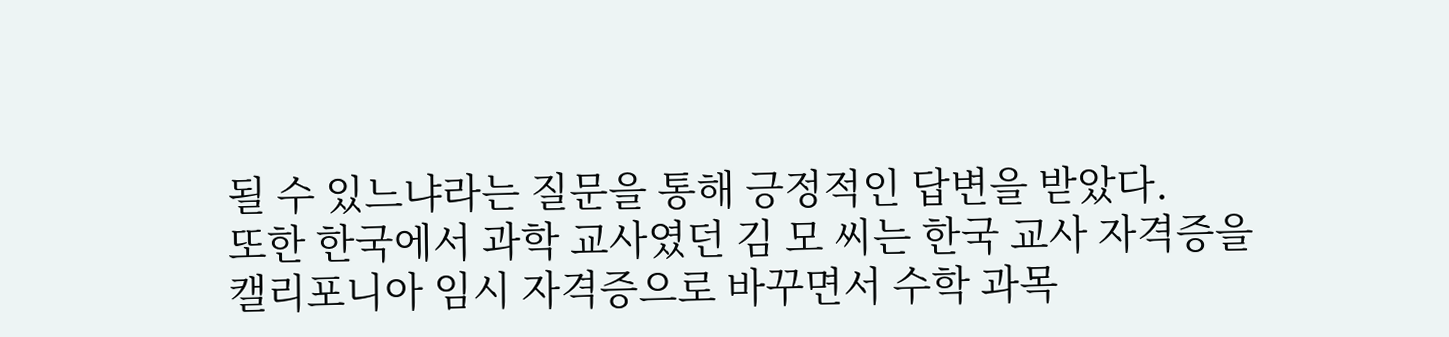될 수 있느냐라는 질문을 통해 긍정적인 답변을 받았다.
또한 한국에서 과학 교사였던 김 모 씨는 한국 교사 자격증을 캘리포니아 임시 자격증으로 바꾸면서 수학 과목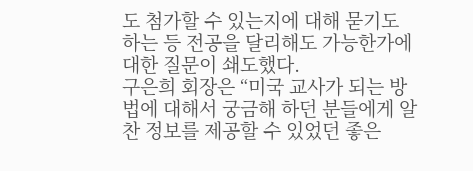도 첨가할 수 있는지에 대해 묻기도 하는 등 전공을 달리해도 가능한가에 대한 질문이 쇄도했다.
구은희 회장은 “미국 교사가 되는 방법에 대해서 궁금해 하던 분들에게 알찬 정보를 제공할 수 있었던 좋은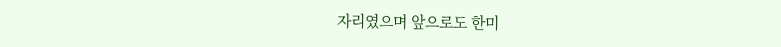자리였으며 앞으로도 한미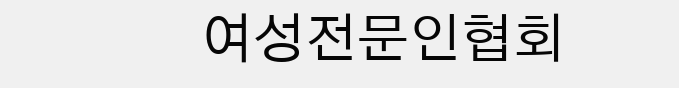여성전문인협회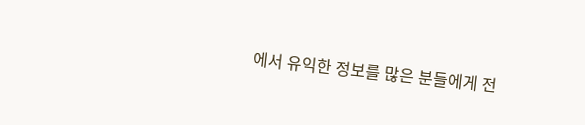에서 유익한 정보를 많은 분들에게 전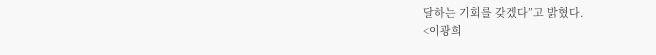달하는 기회를 갖겠다”고 밝혔다.
<이광희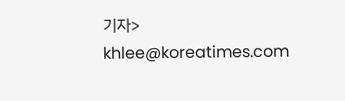기자> khlee@koreatimes.com